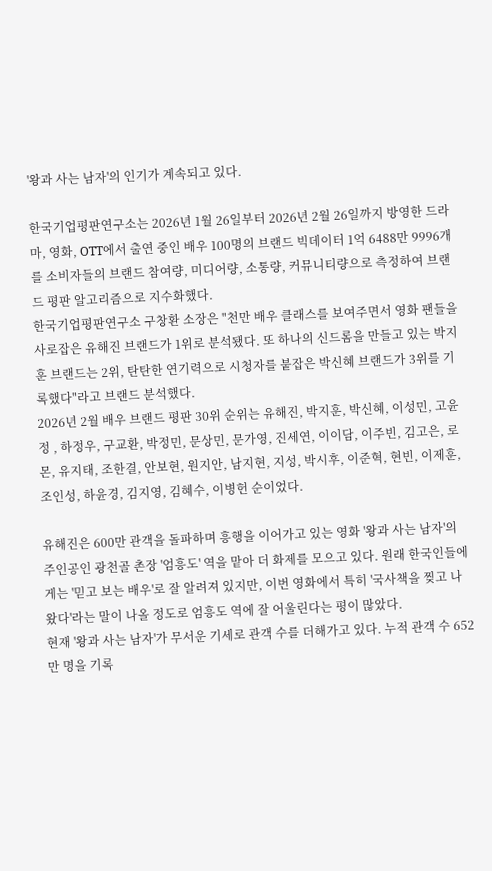'왕과 사는 남자'의 인기가 계속되고 있다.

한국기업평판연구소는 2026년 1월 26일부터 2026년 2월 26일까지 방영한 드라마, 영화, OTT에서 출연 중인 배우 100명의 브랜드 빅데이터 1억 6488만 9996개를 소비자들의 브랜드 참여량, 미디어량, 소통량, 커뮤니티량으로 측정하여 브랜드 평판 알고리즘으로 지수화했다.
한국기업평판연구소 구창환 소장은 "천만 배우 클래스를 보여주면서 영화 팬들을 사로잡은 유해진 브랜드가 1위로 분석됐다. 또 하나의 신드롬을 만들고 있는 박지훈 브랜드는 2위, 탄탄한 연기력으로 시청자를 붙잡은 박신혜 브랜드가 3위를 기록했다"라고 브랜드 분석했다.
2026년 2월 배우 브랜드 평판 30위 순위는 유해진, 박지훈, 박신혜, 이성민, 고윤정 , 하정우, 구교환, 박정민, 문상민, 문가영, 진세연, 이이담, 이주빈, 김고은, 로몬, 유지태, 조한결, 안보현, 원지안, 남지현, 지성, 박시후, 이준혁, 현빈, 이제훈, 조인성, 하윤경, 김지영, 김혜수, 이병헌 순이었다.

유해진은 600만 관객을 돌파하며 흥행을 이어가고 있는 영화 '왕과 사는 남자'의 주인공인 광천골 촌장 '엄흥도' 역을 맡아 더 화제를 모으고 있다. 원래 한국인들에게는 '믿고 보는 배우'로 잘 알려져 있지만, 이번 영화에서 특히 '국사책을 찢고 나왔다'라는 말이 나올 정도로 엄흥도 역에 잘 어울린다는 평이 많았다.
현재 '왕과 사는 남자'가 무서운 기세로 관객 수를 더해가고 있다. 누적 관객 수 652만 명을 기록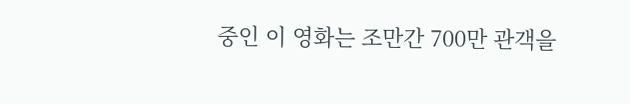중인 이 영화는 조만간 700만 관객을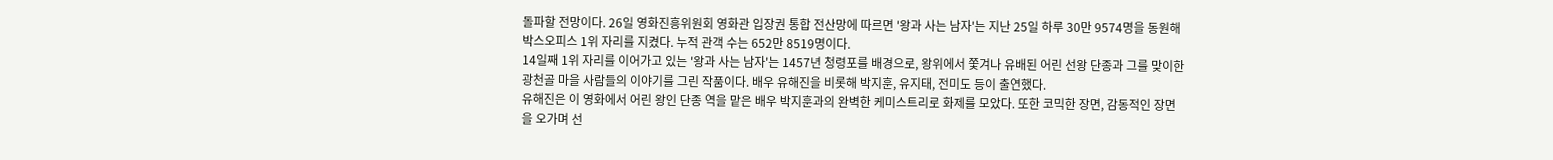돌파할 전망이다. 26일 영화진흥위원회 영화관 입장권 통합 전산망에 따르면 '왕과 사는 남자'는 지난 25일 하루 30만 9574명을 동원해 박스오피스 1위 자리를 지켰다. 누적 관객 수는 652만 8519명이다.
14일째 1위 자리를 이어가고 있는 '왕과 사는 남자'는 1457년 청령포를 배경으로, 왕위에서 쫓겨나 유배된 어린 선왕 단종과 그를 맞이한 광천골 마을 사람들의 이야기를 그린 작품이다. 배우 유해진을 비롯해 박지훈, 유지태, 전미도 등이 출연했다.
유해진은 이 영화에서 어린 왕인 단종 역을 맡은 배우 박지훈과의 완벽한 케미스트리로 화제를 모았다. 또한 코믹한 장면, 감동적인 장면을 오가며 선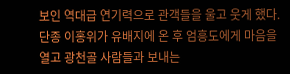보인 역대급 연기력으로 관객들을 울고 웃게 했다. 단종 이홍위가 유배지에 온 후 엄흥도에게 마음을 열고 광천골 사람들과 보내는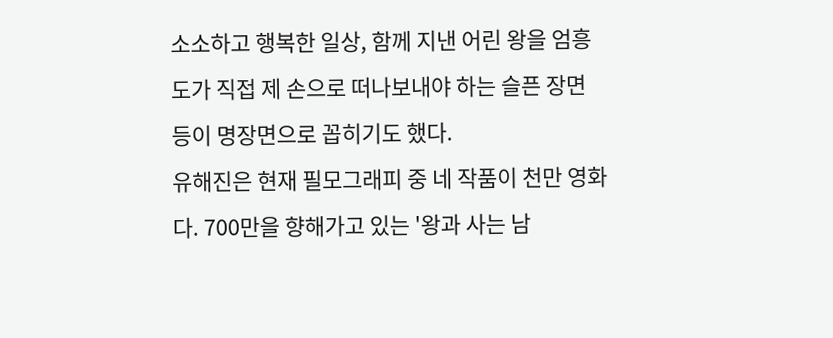소소하고 행복한 일상, 함께 지낸 어린 왕을 엄흥도가 직접 제 손으로 떠나보내야 하는 슬픈 장면 등이 명장면으로 꼽히기도 했다.
유해진은 현재 필모그래피 중 네 작품이 천만 영화다. 700만을 향해가고 있는 '왕과 사는 남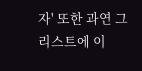자' 또한 과연 그 리스트에 이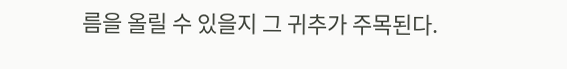름을 올릴 수 있을지 그 귀추가 주목된다.